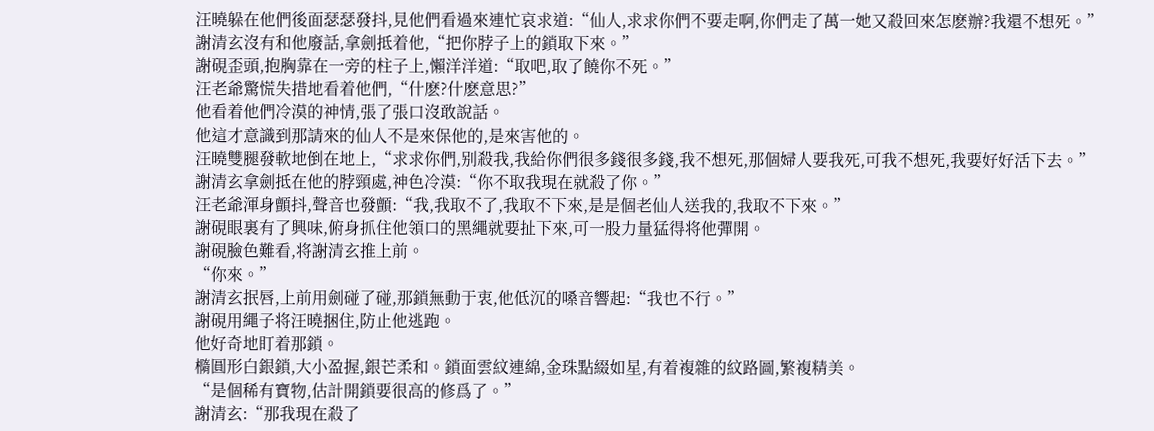汪曉躲在他們後面瑟瑟發抖,見他們看過來連忙哀求道:“仙人,求求你們不要走啊,你們走了萬一她又殺回來怎麽辦?我還不想死。”
謝清玄沒有和他廢話,拿劍抵着他,“把你脖子上的鎖取下來。”
謝硯歪頭,抱胸靠在一旁的柱子上,懶洋洋道:“取吧,取了饒你不死。”
汪老爺驚慌失措地看着他們,“什麽?什麽意思?”
他看着他們冷漠的神情,張了張口沒敢說話。
他這才意識到那請來的仙人不是來保他的,是來害他的。
汪曉雙腿發軟地倒在地上,“求求你們,别殺我,我給你們很多錢很多錢,我不想死,那個婦人要我死,可我不想死,我要好好活下去。”
謝清玄拿劍抵在他的脖頸處,神色冷漠:“你不取我現在就殺了你。”
汪老爺渾身顫抖,聲音也發顫:“我,我取不了,我取不下來,是是個老仙人送我的,我取不下來。”
謝硯眼裏有了興味,俯身抓住他領口的黑繩就要扯下來,可一股力量猛得将他彈開。
謝硯臉色難看,将謝清玄推上前。
“你來。”
謝清玄抿唇,上前用劍碰了碰,那鎖無動于衷,他低沉的嗓音響起:“我也不行。”
謝硯用繩子将汪曉捆住,防止他逃跑。
他好奇地盯着那鎖。
橢圓形白銀鎖,大小盈握,銀芒柔和。鎖面雲紋連綿,金珠點綴如星,有着複雜的紋路圖,繁複精美。
“是個稀有寶物,估計開鎖要很高的修爲了。”
謝清玄:“那我現在殺了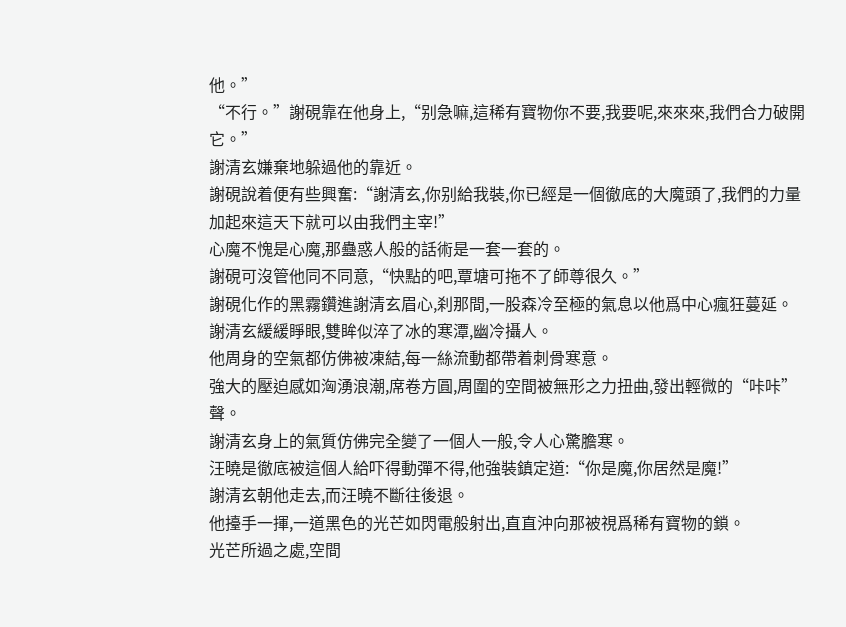他。”
“不行。”謝硯靠在他身上,“别急嘛,這稀有寶物你不要,我要呢,來來來,我們合力破開它。”
謝清玄嫌棄地躲過他的靠近。
謝硯說着便有些興奮:“謝清玄,你别給我裝,你已經是一個徹底的大魔頭了,我們的力量加起來這天下就可以由我們主宰!”
心魔不愧是心魔,那蠱惑人般的話術是一套一套的。
謝硯可沒管他同不同意,“快點的吧,覃塘可拖不了師尊很久。”
謝硯化作的黑霧鑽進謝清玄眉心,刹那間,一股森冷至極的氣息以他爲中心瘋狂蔓延。
謝清玄緩緩睜眼,雙眸似淬了冰的寒潭,幽冷攝人。
他周身的空氣都仿佛被凍結,每一絲流動都帶着刺骨寒意。
強大的壓迫感如洶湧浪潮,席卷方圓,周圍的空間被無形之力扭曲,發出輕微的“咔咔”聲。
謝清玄身上的氣質仿佛完全變了一個人一般,令人心驚膽寒。
汪曉是徹底被這個人給吓得動彈不得,他強裝鎮定道:“你是魔,你居然是魔!”
謝清玄朝他走去,而汪曉不斷往後退。
他擡手一揮,一道黑色的光芒如閃電般射出,直直沖向那被視爲稀有寶物的鎖。
光芒所過之處,空間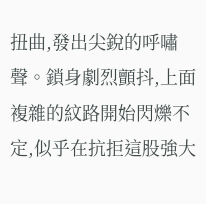扭曲,發出尖銳的呼嘯聲。鎖身劇烈顫抖,上面複雜的紋路開始閃爍不定,似乎在抗拒這股強大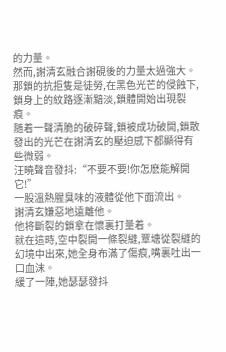的力量。
然而,謝清玄融合謝硯後的力量太過強大。那鎖的抗拒隻是徒勞,在黑色光芒的侵蝕下,鎖身上的紋路逐漸黯淡,鎖體開始出現裂痕。
随着一聲清脆的破碎聲,鎖被成功破開,鎖散發出的光芒在謝清玄的壓迫感下都顯得有些微弱。
汪曉聲音發抖:“不要不要!你怎麽能解開它!”
一股溫熱腥臭味的液體從他下面流出。
謝清玄嫌惡地遠離他。
他将斷裂的鎖拿在懷裏打量着。
就在這時,空中裂開一條裂縫,覃塘從裂縫的幻境中出來,她全身布滿了傷痕,嘴裏吐出一口血沫。
緩了一陣,她瑟瑟發抖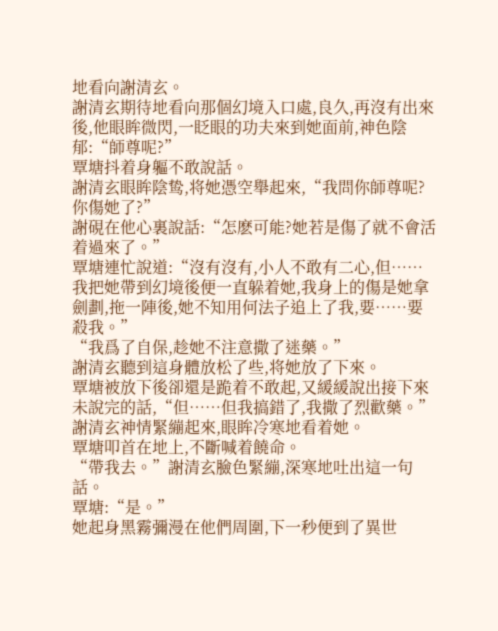地看向謝清玄。
謝清玄期待地看向那個幻境入口處,良久,再沒有出來後,他眼眸微閃,一眨眼的功夫來到她面前,神色陰郁:“師尊呢?”
覃塘抖着身軀不敢說話。
謝清玄眼眸陰鸷,将她憑空舉起來,“我問你師尊呢?你傷她了?”
謝硯在他心裏說話:“怎麽可能?她若是傷了就不會活着過來了。”
覃塘連忙說道:“沒有沒有,小人不敢有二心,但……我把她帶到幻境後便一直躲着她,我身上的傷是她拿劍劃,拖一陣後,她不知用何法子追上了我,要……要殺我。”
“我爲了自保,趁她不注意撒了迷藥。”
謝清玄聽到這身體放松了些,将她放了下來。
覃塘被放下後卻還是跪着不敢起,又緩緩說出接下來未說完的話,“但……但我搞錯了,我撒了烈歡藥。”
謝清玄神情緊繃起來,眼眸冷寒地看着她。
覃塘叩首在地上,不斷喊着饒命。
“帶我去。”謝清玄臉色緊繃,深寒地吐出這一句話。
覃塘:“是。”
她起身黑霧彌漫在他們周圍,下一秒便到了異世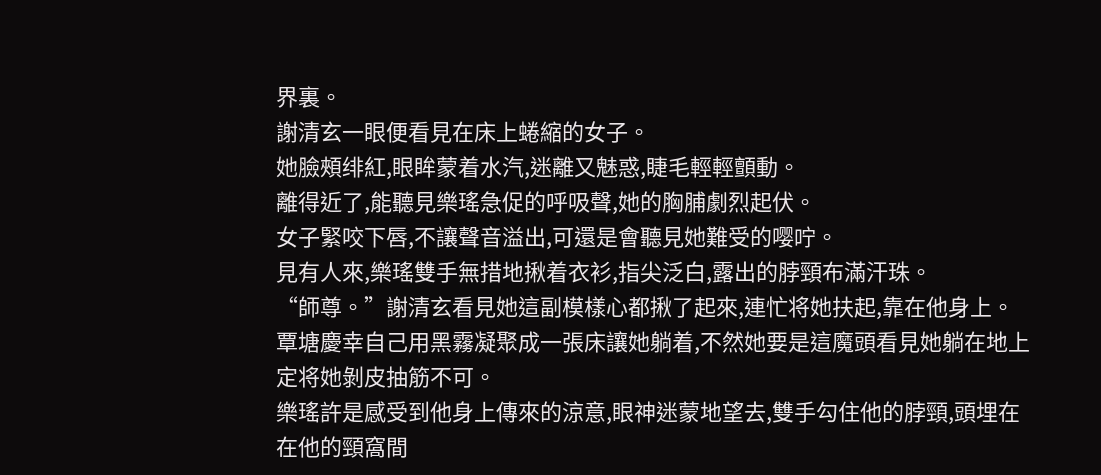界裏。
謝清玄一眼便看見在床上蜷縮的女子。
她臉頰绯紅,眼眸蒙着水汽,迷離又魅惑,睫毛輕輕顫動。
離得近了,能聽見樂瑤急促的呼吸聲,她的胸脯劇烈起伏。
女子緊咬下唇,不讓聲音溢出,可還是會聽見她難受的嘤咛。
見有人來,樂瑤雙手無措地揪着衣衫,指尖泛白,露出的脖頸布滿汗珠。
“師尊。”謝清玄看見她這副模樣心都揪了起來,連忙将她扶起,靠在他身上。
覃塘慶幸自己用黑霧凝聚成一張床讓她躺着,不然她要是這魔頭看見她躺在地上定将她剝皮抽筋不可。
樂瑤許是感受到他身上傳來的涼意,眼神迷蒙地望去,雙手勾住他的脖頸,頭埋在在他的頸窩間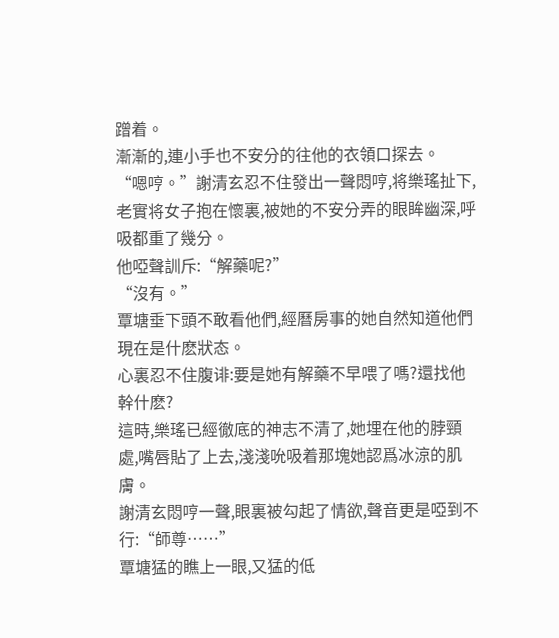蹭着。
漸漸的,連小手也不安分的往他的衣領口探去。
“嗯哼。”謝清玄忍不住發出一聲悶哼,将樂瑤扯下,老實将女子抱在懷裏,被她的不安分弄的眼眸幽深,呼吸都重了幾分。
他啞聲訓斥:“解藥呢?”
“沒有。”
覃塘垂下頭不敢看他們,經曆房事的她自然知道他們現在是什麽狀态。
心裏忍不住腹诽:要是她有解藥不早喂了嗎?還找他幹什麽?
這時,樂瑤已經徹底的神志不清了,她埋在他的脖頸處,嘴唇貼了上去,淺淺吮吸着那塊她認爲冰涼的肌膚。
謝清玄悶哼一聲,眼裏被勾起了情欲,聲音更是啞到不行:“師尊……”
覃塘猛的瞧上一眼,又猛的低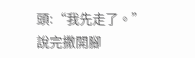頭:“我先走了。”
說完撒開腳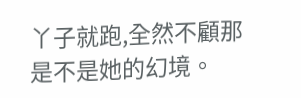丫子就跑,全然不顧那是不是她的幻境。